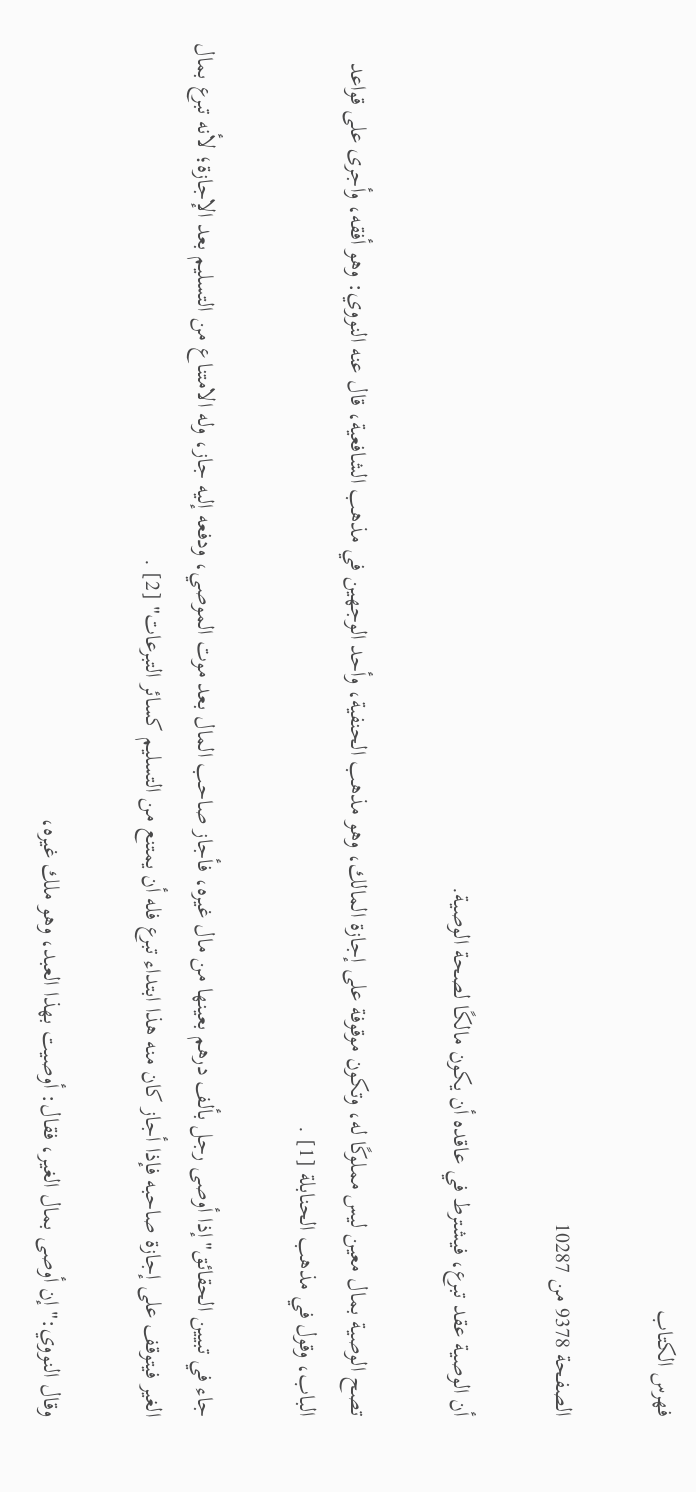فهرس الكتاب

الصفحة 9378 من 10287

أن الوصية عقد تبرع، فيشترط في عاقده أن يكون مالكًا لصحة الوصية.

تصح الوصية بمال معين ليس مملوكًا له، وتكون موقوفة على إجازة المالك، وهو مذهب الحنفية، وأحد الوجهين في مذهب الشافعية، قال عنه النووي: وهو أفقه، وأجرى على قواعد الباب، وقول في مذهب الحنابلة [1] .

جاء في تبيين الحقائق"إذا أوصى رجل بألف درهم بعينها من مال غيره، فأجاز صاحب المال بعد موت الموصي، ودفعه إليه جاز، وله الامتناع من التسليم بعد الإجازة؛ لأنه تبرع بمال الغير فيتوقف على إجازة صاحبه فإذا أجاز كان منه هذا ابتداء تبرع فله أن يمتنع من التسليم كسائر التبرعات" [2] .

وقال النووي:"إن أوصى بمال الغير، فقال: أوصيت بهذا العبد، وهو ملك غيره،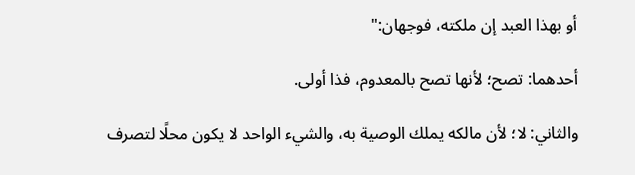أو بهذا العبد إن ملكته، فوجهان:"

أحدهما: تصح؛ لأنها تصح بالمعدوم، فذا أولى.

والثاني: لا؛ لأن مالكه يملك الوصية به، والشيء الواحد لا يكون محلًا لتصرف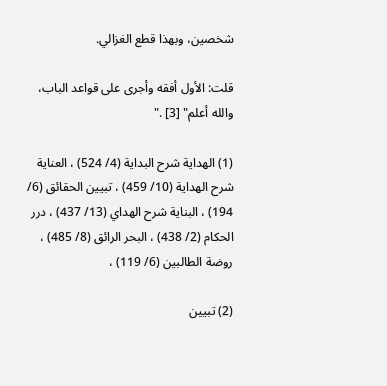شخصين، وبهذا قطع الغزالي.

قلت: الأول أفقه وأجرى على قواعد الباب، والله أعلم" [3] ."

(1) الهداية شرح البداية (4/ 524) ، العناية شرح الهداية (10/ 459) ، تبيين الحقائق (6/ 194) ، البناية شرح الهداي (13/ 437) ، درر الحكام (2/ 438) ، البحر الرائق (8/ 485) ، روضة الطالبين (6/ 119) ،

(2) تبيين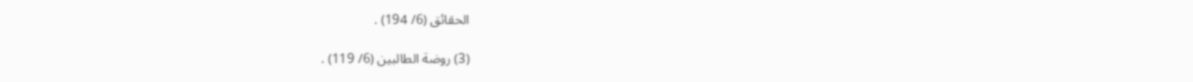الحقائق (6/ 194) .

(3) روضة الطالبين (6/ 119) .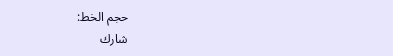حجم الخط:
شارك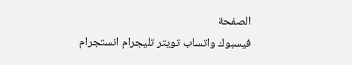الصفحة
فيسبوك واتساب تويتر تليجرام انستجرام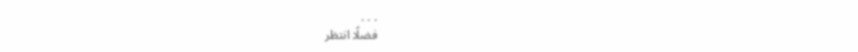. . .
فضلًا انتظر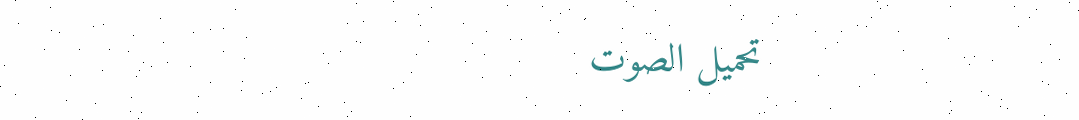تحميل الصوت